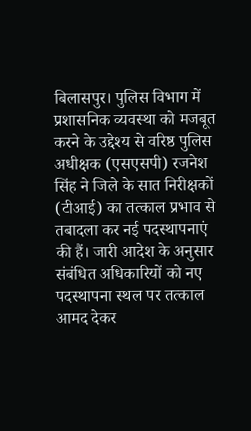बिलासपुर। पुलिस विभाग में प्रशासनिक व्यवस्था को मजबूत करने के उद्देश्य से वरिष्ठ पुलिस अधीक्षक (एसएसपी) रजनेश सिंह ने जिले के सात निरीक्षकों (टीआई) का तत्काल प्रभाव से तबादला कर नई पदस्थापनाएं की हैं। जारी आदेश के अनुसार संबंधित अधिकारियों को नए पदस्थापना स्थल पर तत्काल आमद देकर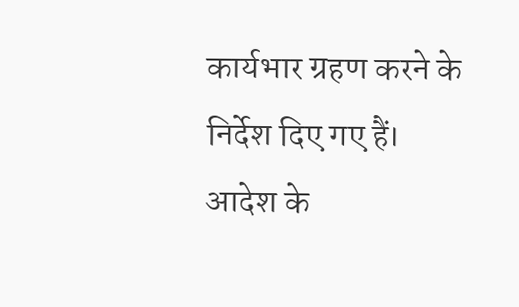कार्यभार ग्रहण करने के निर्देश दिए गए हैं।
आदेश के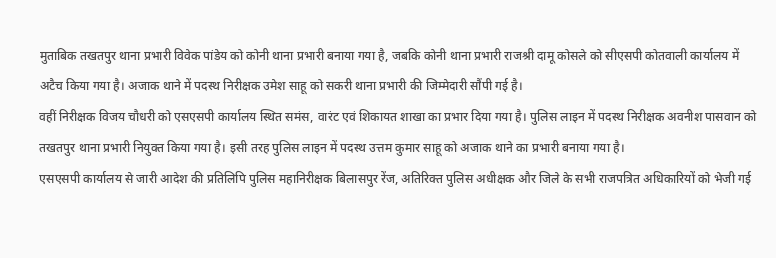मुताबिक तखतपुर थाना प्रभारी विवेक पांडेय को कोनी थाना प्रभारी बनाया गया है, जबकि कोनी थाना प्रभारी राजश्री दामू कोसले को सीएसपी कोतवाली कार्यालय में अटैच किया गया है। अजाक थाने में पदस्थ निरीक्षक उमेश साहू को सकरी थाना प्रभारी की जिम्मेदारी सौंपी गई है।
वहीं निरीक्षक विजय चौधरी को एसएसपी कार्यालय स्थित समंस, वारंट एवं शिकायत शाखा का प्रभार दिया गया है। पुलिस लाइन में पदस्थ निरीक्षक अवनीश पासवान को तखतपुर थाना प्रभारी नियुक्त किया गया है। इसी तरह पुलिस लाइन में पदस्थ उत्तम कुमार साहू को अजाक थाने का प्रभारी बनाया गया है।
एसएसपी कार्यालय से जारी आदेश की प्रतिलिपि पुलिस महानिरीक्षक बिलासपुर रेंज, अतिरिक्त पुलिस अधीक्षक और जिले के सभी राजपत्रित अधिकारियों को भेजी गई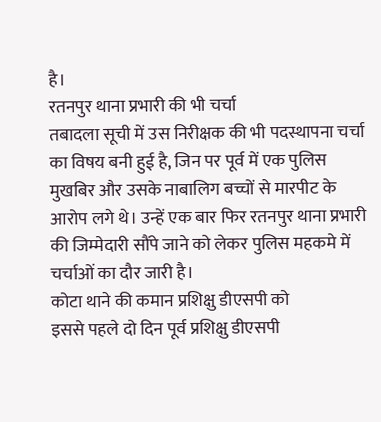है।
रतनपुर थाना प्रभारी की भी चर्चा
तबादला सूची में उस निरीक्षक की भी पदस्थापना चर्चा का विषय बनी हुई है, जिन पर पूर्व में एक पुलिस मुखबिर और उसके नाबालिग बच्चों से मारपीट के आरोप लगे थे। उन्हें एक बार फिर रतनपुर थाना प्रभारी की जिम्मेदारी सौंपे जाने को लेकर पुलिस महकमे में चर्चाओं का दौर जारी है।
कोटा थाने की कमान प्रशिक्षु डीएसपी को
इससे पहले दो दिन पूर्व प्रशिक्षु डीएसपी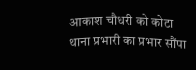आकाश चौधरी को कोटा थाना प्रभारी का प्रभार सौंपा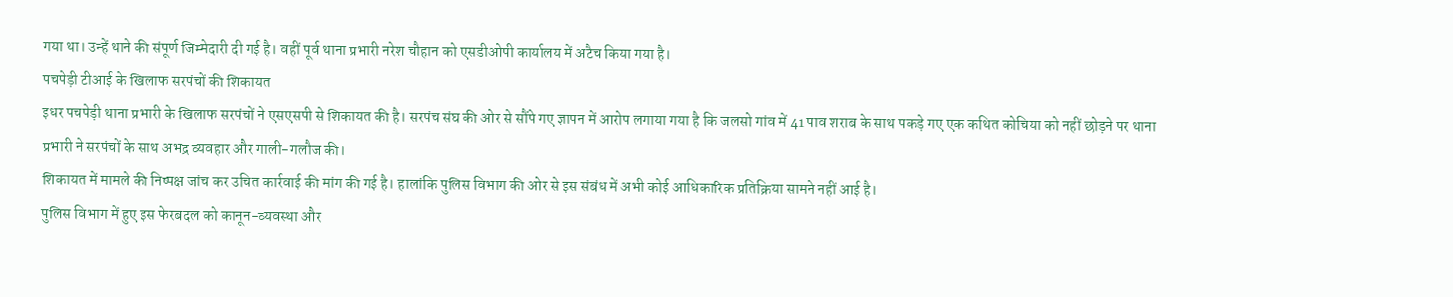गया था। उन्हें थाने की संपूर्ण जिम्मेदारी दी गई है। वहीं पूर्व थाना प्रभारी नरेश चौहान को एसडीओपी कार्यालय में अटैच किया गया है।
पचपेड़ी टीआई के खिलाफ सरपंचों की शिकायत
इधर पचपेड़ी थाना प्रभारी के खिलाफ सरपंचों ने एसएसपी से शिकायत की है। सरपंच संघ की ओर से सौंपे गए ज्ञापन में आरोप लगाया गया है कि जलसो गांव में 41 पाव शराब के साथ पकड़े गए एक कथित कोचिया को नहीं छोड़ने पर थाना प्रभारी ने सरपंचों के साथ अभद्र व्यवहार और गाली-गलौज की।
शिकायत में मामले की निष्पक्ष जांच कर उचित कार्रवाई की मांग की गई है। हालांकि पुलिस विभाग की ओर से इस संबंध में अभी कोई आधिकारिक प्रतिक्रिया सामने नहीं आई है।
पुलिस विभाग में हुए इस फेरबदल को कानून-व्यवस्था और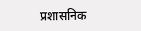प्रशासनिक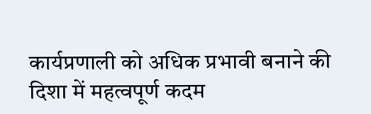कार्यप्रणाली को अधिक प्रभावी बनाने की दिशा में महत्वपूर्ण कदम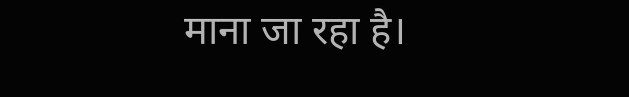माना जा रहा है।